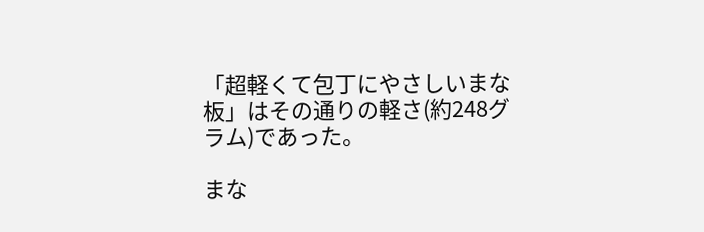「超軽くて包丁にやさしいまな板」はその通りの軽さ(約248グラム)であった。

まな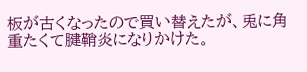板が古くなったので買い替えたが、兎に角重たくて腱鞘炎になりかけた。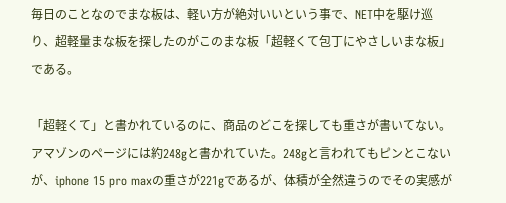毎日のことなのでまな板は、軽い方が絶対いいという事で、NET中を駆け巡り、超軽量まな板を探したのがこのまな板「超軽くて包丁にやさしいまな板」である。

「超軽くて」と書かれているのに、商品のどこを探しても重さが書いてない。アマゾンのページには約248gと書かれていた。248gと言われてもピンとこないが、iphone 15 pro maxの重さが221gであるが、体積が全然違うのでその実感が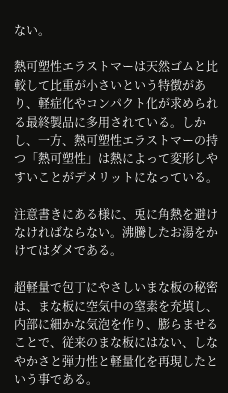ない。

熱可塑性エラストマーは天然ゴムと比較して比重が小さいという特徴があり、軽症化やコンパクト化が求められる最終製品に多用されている。しかし、一方、熱可塑性エラストマーの持つ「熱可塑性」は熱によって変形しやすいことがデメリットになっている。

注意書きにある様に、兎に角熱を避けなければならない。沸騰したお湯をかけてはダメである。

超軽量で包丁にやさしいまな板の秘密は、まな板に空気中の窒素を充填し、内部に細かな気泡を作り、膨らませることで、従来のまな板にはない、しなやかさと弾力性と軽量化を再現したという事である。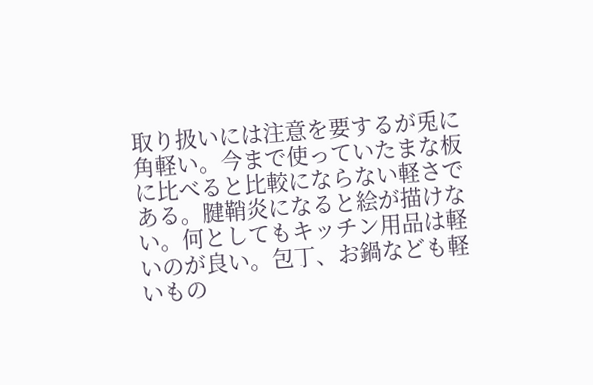取り扱いには注意を要するが兎に角軽い。今まで使っていたまな板に比べると比較にならない軽さである。腱鞘炎になると絵が描けない。何としてもキッチン用品は軽いのが良い。包丁、お鍋なども軽いもの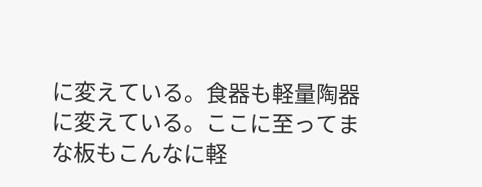に変えている。食器も軽量陶器に変えている。ここに至ってまな板もこんなに軽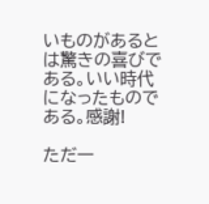いものがあるとは驚きの喜びである。いい時代になったものである。感謝!

ただ一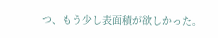つ、もう少し表面積が欲しかった。